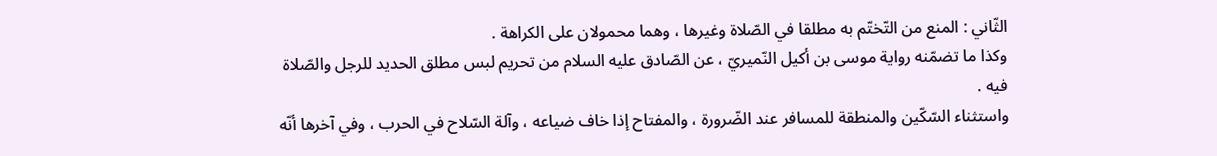الثّاني : المنع من التّختّم به مطلقا في الصّلاة وغيرها ، وهما محمولان على الكراهة .
وكذا ما تضمّنه رواية موسى بن أكيل النّميريّ ، عن الصّادق عليه السلام من تحريم لبس مطلق الحديد للرجل والصّلاة فيه .
واستثناء السّكّين والمنطقة للمسافر عند الضّرورة ، والمفتاح إذا خاف ضياعه ، وآلة السّلاح في الحرب ، وفي آخرها أنّه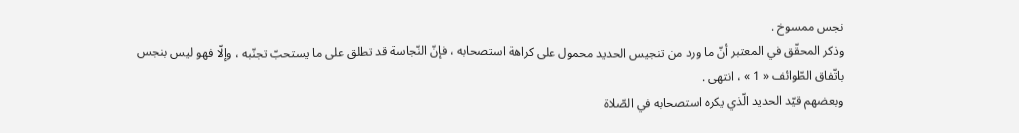نجس ممسوخ .
وذكر المحقّق في المعتبر أنّ ما ورد من تنجيس الحديد محمول على كراهة استصحابه ، فإنّ النّجاسة قد تطلق على ما يستحبّ تجنّبه ، وإلّا فهو ليس بنجس باتّفاق الطّوائف « 1 » ، انتهى .
وبعضهم قيّد الحديد الّذي يكره استصحابه في الصّلاة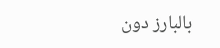بالبارز دون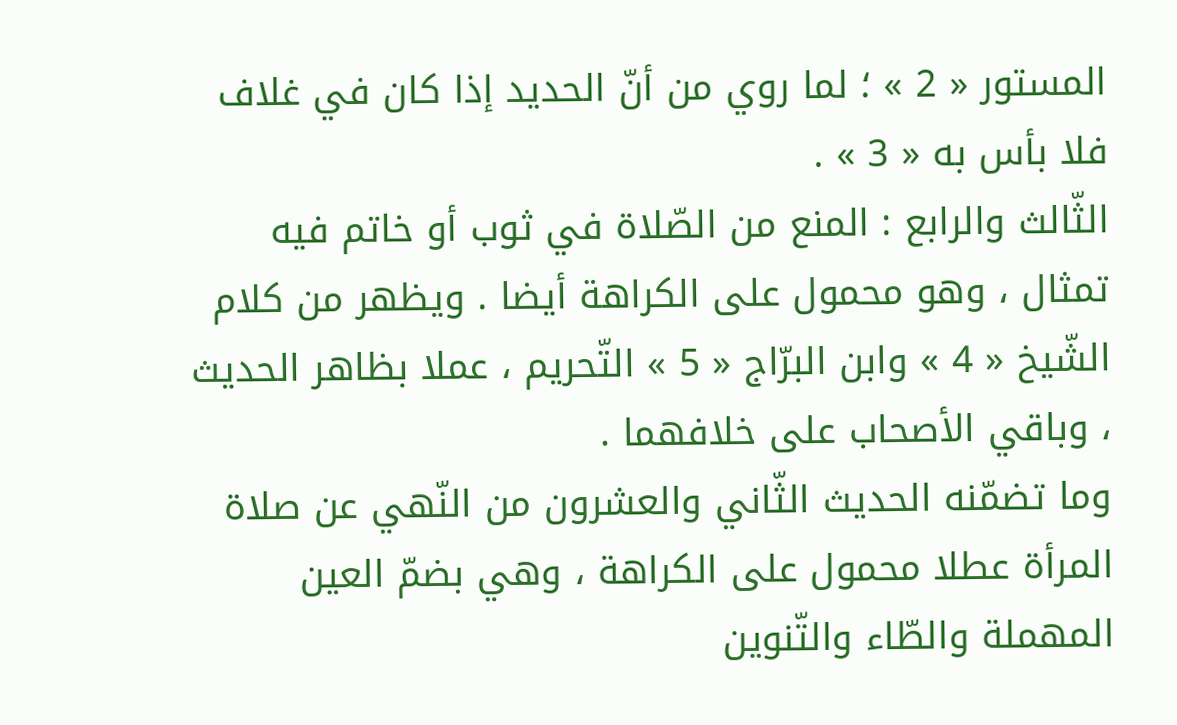المستور « 2 » ؛ لما روي من أنّ الحديد إذا كان في غلاف فلا بأس به « 3 » .
الثّالث والرابع : المنع من الصّلاة في ثوب أو خاتم فيه تمثال ، وهو محمول على الكراهة أيضا . ويظهر من كلام الشّيخ « 4 » وابن البرّاج « 5 » التّحريم ، عملا بظاهر الحديث ، وباقي الأصحاب على خلافهما .
وما تضمّنه الحديث الثّاني والعشرون من النّهي عن صلاة المرأة عطلا محمول على الكراهة ، وهي بضمّ العين المهملة والطّاء والتّنوين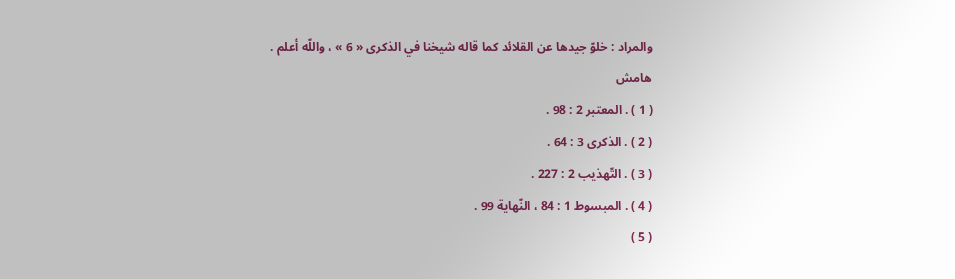والمراد : خلوّ جيدها عن القلائد كما قاله شيخنا في الذكرى « 6 » ، واللّه أعلم .
هامش
( 1 ) . المعتبر 2 : 98 .
( 2 ) . الذكرى 3 : 64 .
( 3 ) . التّهذيب 2 : 227 .
( 4 ) . المبسوط 1 : 84 ، النّهاية 99 .
( 5 )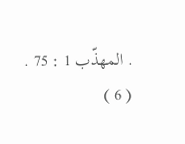. المهذّب 1 : 75 .
( 6 )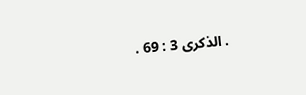. الذكرى 3 : 69 .